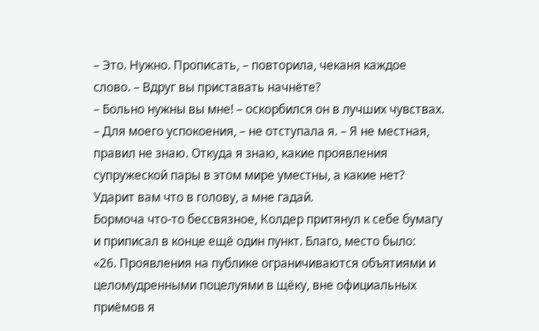– Это. Нужно. Прописать, – повторила, чеканя каждое слово. – Вдруг вы приставать начнёте?
– Больно нужны вы мне! – оскорбился он в лучших чувствах.
– Для моего успокоения, – не отступала я. – Я не местная, правил не знаю. Откуда я знаю, какие проявления супружеской пары в этом мире уместны, а какие нет? Ударит вам что в голову, а мне гадай.
Бормоча что-то бессвязное, Колдер притянул к себе бумагу и приписал в конце ещё один пункт. Благо, место было:
«26. Проявления на публике ограничиваются объятиями и целомудренными поцелуями в щёку, вне официальных приёмов я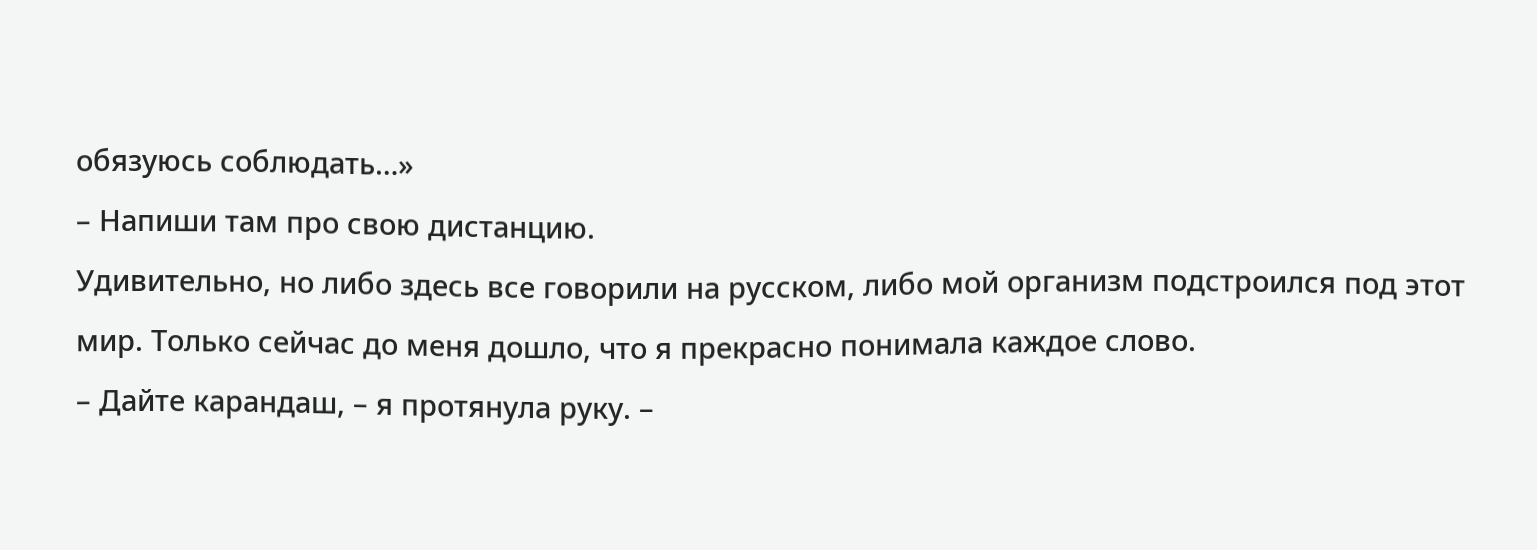обязуюсь соблюдать…»
– Напиши там про свою дистанцию.
Удивительно, но либо здесь все говорили на русском, либо мой организм подстроился под этот мир. Только сейчас до меня дошло, что я прекрасно понимала каждое слово.
– Дайте карандаш, – я протянула руку. –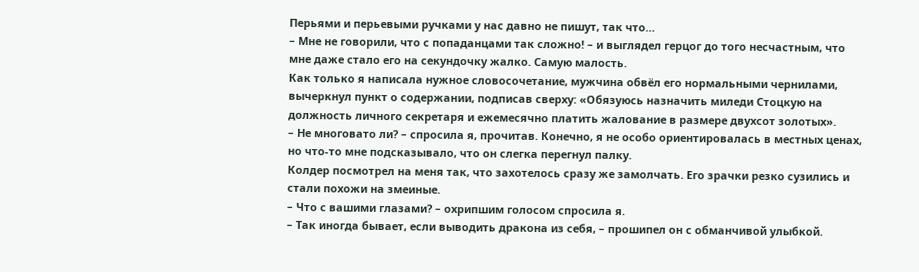Перьями и перьевыми ручками у нас давно не пишут, так что…
– Мне не говорили, что с попаданцами так сложно! – и выглядел герцог до того несчастным, что мне даже стало его на секундочку жалко. Самую малость.
Как только я написала нужное словосочетание, мужчина обвёл его нормальными чернилами, вычеркнул пункт о содержании, подписав сверху: «Обязуюсь назначить миледи Стоцкую на должность личного секретаря и ежемесячно платить жалование в размере двухсот золотых».
– Не многовато ли? – спросила я, прочитав. Конечно, я не особо ориентировалась в местных ценах, но что-то мне подсказывало, что он слегка перегнул палку.
Колдер посмотрел на меня так, что захотелось сразу же замолчать. Его зрачки резко сузились и стали похожи на змеиные.
– Что с вашими глазами? – охрипшим голосом спросила я.
– Так иногда бывает, если выводить дракона из себя, – прошипел он с обманчивой улыбкой.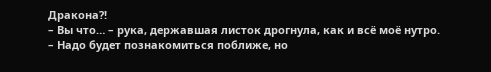Дракона?!
– Вы что… – рука, державшая листок дрогнула, как и всё моё нутро.
– Надо будет познакомиться поближе, но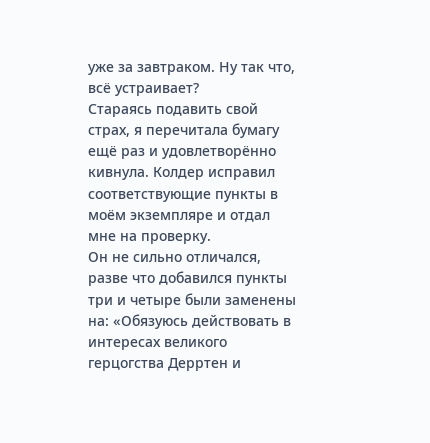уже за завтраком. Ну так что, всё устраивает?
Стараясь подавить свой страх, я перечитала бумагу ещё раз и удовлетворённо кивнула. Колдер исправил соответствующие пункты в моём экземпляре и отдал мне на проверку.
Он не сильно отличался, разве что добавился пункты три и четыре были заменены на: «Обязуюсь действовать в интересах великого герцогства Дерртен и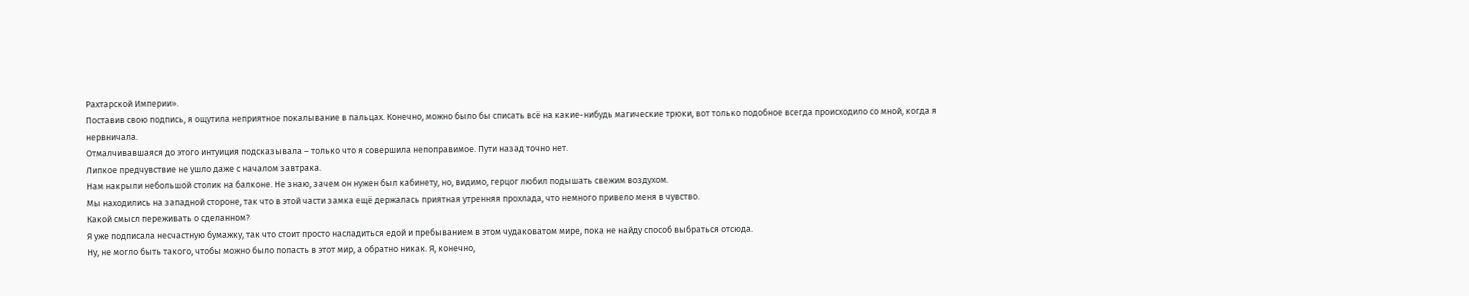Рахтарской Империи».
Поставив свою подпись, я ощутила неприятное покалывание в пальцах. Конечно, можно было бы списать всё на какие-нибудь магические трюки, вот только подобное всегда происходило со мной, когда я нервничала.
Отмалчивавшаяся до этого интуиция подсказывала – только что я совершила непоправимое. Пути назад точно нет.
Липкое предчувствие не ушло даже с началом завтрака.
Нам накрыли небольшой столик на балконе. Не знаю, зачем он нужен был кабинету, но, видимо, герцог любил подышать свежим воздухом.
Мы находились на западной стороне, так что в этой части замка ещё держалась приятная утренняя прохлада, что немного привело меня в чувство.
Какой смысл переживать о сделанном?
Я уже подписала несчастную бумажку, так что стоит просто насладиться едой и пребыванием в этом чудаковатом мире, пока не найду способ выбраться отсюда.
Ну, не могло быть такого, чтобы можно было попасть в этот мир, а обратно никак. Я, конечно,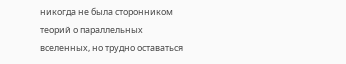никогда не была сторонником теорий о параллельных вселенных, но трудно оставаться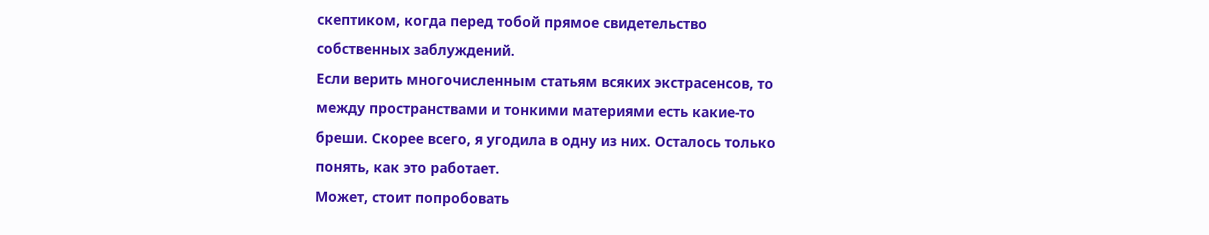скептиком, когда перед тобой прямое свидетельство собственных заблуждений.
Если верить многочисленным статьям всяких экстрасенсов, то между пространствами и тонкими материями есть какие-то бреши. Скорее всего, я угодила в одну из них. Осталось только понять, как это работает.
Может, стоит попробовать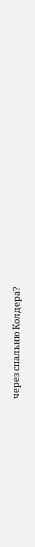через спальню Колдера?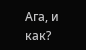Ага, и как?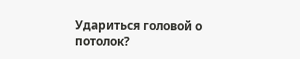Удариться головой о потолок?